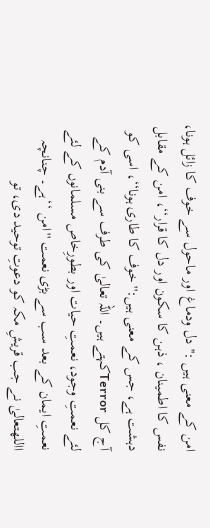امن کے معنی ہیں :''دل ودماغ اور ماحول سے خوف کا زائل ہونا، نفس کا اطمینان ، ذہن کا سکون اور دل کا قرار‘‘، امن کے مقابل دہشت ہے، جس کے معنی ہیں:''خوف کا طاری ہونا‘‘، اسی کو آج کل Terrorکہتے ہیں۔ اللہ تعالیٰ کی طرف سے بنی آدم کے لئے نعمتِ وجود، نعمتِ حیات اور بطورِخاص مسلمانوں کے لئے نعمتِ ایمان کے بعد سب سے بڑی نعمت ''امن ‘‘ہے۔ چنانچہ االلهتعالیٰ نے جب قریشِ مکہ کو دعوتِ توحید دی، تو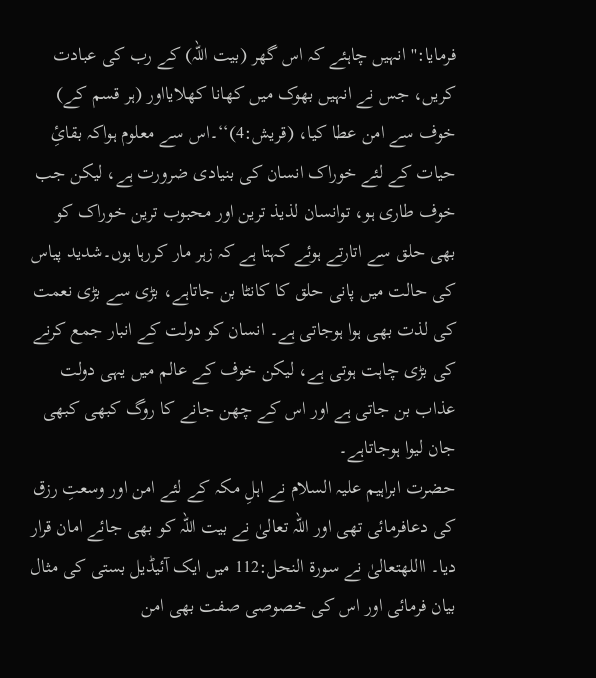فرمایا:''انہیں چاہئے کہ اس گھر (بیت اللہ) کے رب کی عبادت کریں، جس نے انہیں بھوک میں کھانا کھلایااور (ہر قسم کے) خوف سے امن عطا کیا، (قریش:4)‘‘۔اس سے معلوم ہواکہ بقائِ حیات کے لئے خوراک انسان کی بنیادی ضرورت ہے، لیکن جب خوف طاری ہو، توانسان لذیذ ترین اور محبوب ترین خوراک کو بھی حلق سے اتارتے ہوئے کہتا ہے کہ زہر مار کررہا ہوں۔شدید پیاس کی حالت میں پانی حلق کا کانٹا بن جاتاہے، بڑی سے بڑی نعمت کی لذت بھی ہوا ہوجاتی ہے۔ انسان کو دولت کے انبار جمع کرنے کی بڑی چاہت ہوتی ہے، لیکن خوف کے عالم میں یہی دولت عذاب بن جاتی ہے اور اس کے چھن جانے کا روگ کبھی کبھی جان لیوا ہوجاتاہے۔
حضرت ابراہیم علیہ السلام نے اہلِ مکہ کے لئے امن اور وسعتِ رزق کی دعافرمائی تھی اور اللہ تعالیٰ نے بیت اللہ کو بھی جائے امان قرار دیا۔ االلهتعالیٰ نے سورۃ النحل:112 میں ایک آئیڈیل بستی کی مثال بیان فرمائی اور اس کی خصوصی صفت بھی امن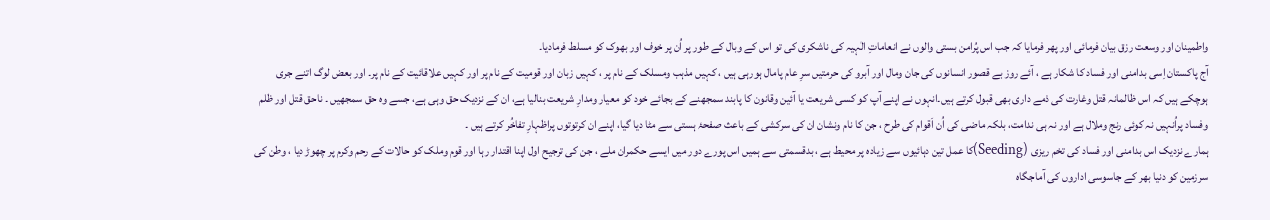واطمینان اور وسعت رزق بیان فرمائی اور پھر فرمایا کہ جب اس پُرامن بستی والوں نے انعاماتِ الٰہیہ کی ناشکری کی تو اس کے وبال کے طور پر اُن پر خوف اور بھوک کو مسلط فرمادیا۔
آج پاکستان اِسی بدامنی اور فساد کا شکار ہے ، آئے روز بے قصور انسانوں کی جان ومال اور آبرو کی حرمتیں سرِ عام پامال ہورہی ہیں ، کہیں مذہب ومسلک کے نام پر ، کہیں زبان اور قومیت کے نام پر اور کہیں علاقائیت کے نام پر۔ اور بعض لوگ اتنے جری ہوچکے ہیں کہ اس ظالمانہ قتل وغارت کی ذمے داری بھی قبول کرتے ہیں۔انہوں نے اپنے آپ کو کسی شریعت یا آئین وقانون کا پابند سمجھنے کے بجائے خود کو معیار ومدارِ شریعت بنالیا ہے، ان کے نزدیک حق وہی ہے، جسے وہ حق سمجھیں ۔ ناحق قتل اور ظلم وفساد پراُنہیں نہ کوئی رنج وملال ہے اور نہ ہی ندامت، بلکہ ماضی کی اُن اَقوام کی طرح ، جن کا نام ونشان ان کی سرکشی کے باعث صفحۂ ہستی سے مٹا دیا گیا، اپنے ان کرتوتوں پراظہارِ تفاخُر کرتے ہیں ۔
ہمارے نزدیک اس بدامنی اور فساد کی تخم ریزی (Seeding)کا عمل تین دہائیوں سے زیادہ پر محیط ہے ، بدقسمتی سے ہمیں اس پورے دور میں ایسے حکمران ملے ، جن کی ترجیح اول اپنا اقتدار رہا اور قوم وملک کو حالات کے رحم وکرم پر چھوڑ دیا ، وطن کی سرزمین کو دنیا بھر کے جاسوسی اداروں کی آماجگاہ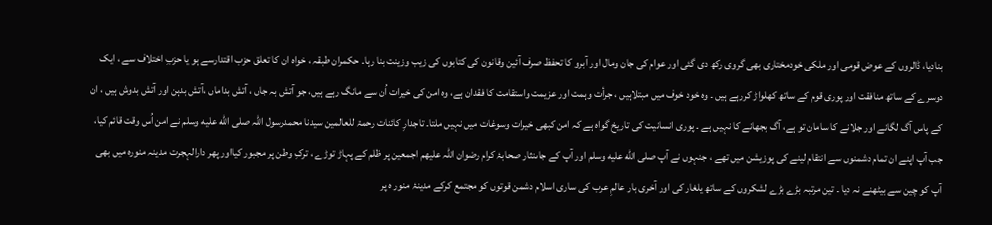بنادیا، ڈالروں کے عوض قومی اور ملکی خودمختاری بھی گروی رکھ دی گئی اور عوام کی جان ومال اور آبرو کا تحفظ صرف آئین وقانون کی کتابوں کی زیب وزینت بنا رہا۔ حکمران طبقہ ، خواہ ان کا تعلق حزب اقتدارسے ہو یا حزبِ اختلاف سے ، ایک دوسرے کے ساتھ منافقت اور پوری قوم کے ساتھ کھلواڑ کررہے ہیں ۔ وہ خود خوف میں مبتلاہیں ، جرأت وہمت اور عزیمت واستقامت کا فقدان ہے، وہ امن کی خیرات اُن سے مانگ رہے ہیں، جو آتش بہ جاں ، آتش بداماں ،آتش بدہن اور آتش بدوش ہیں ، ان کے پاس آگ لگانے اور جلانے کا سامان تو ہے، آگ بجھانے کا نہیں ہے ۔ پوری انسانیت کی تاریخ گواہ ہے کہ امن کبھی خیرات وسوغات میں نہیں ملتا۔ تاجدارِ کائنات رحمۃ للعالمین سیدنا محمدرسول اللہ صلى الله عليه وسلم نے امن اُس وقت قائم کیا، جب آپ اپنے ان تمام دشمنوں سے انتقام لینے کی پوزیشن میں تھے ، جنہوں نے آپ صلى الله عليه وسلم اور آپ کے جاںنثار صحابۂ کرام رضوان اللہ علیھم اجمعین پر ظلم کے پہاڑ توڑے ، ترکِ وطن پر مجبور کیااور پھر دارالہجرت مدینہ منورہ میں بھی آپ کو چین سے بیٹھنے نہ دیا ۔ تین مرتبہ بڑے بڑے لشکروں کے ساتھ یلغار کی اور آخری بار عالمِ عرب کی ساری اسلام دشمن قوتوں کو مجتمع کرکے مدینۂ منور ہ پر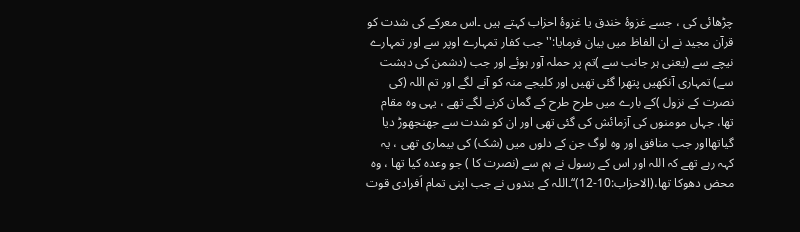چڑھائی کی ، جسے غزوۂ خندق یا غزوۂ احزاب کہتے ہیں ۔اس معرکے کی شدت کو قرآن مجید نے ان الفاظ میں بیان فرمایا:''جب کفار تمہارے اوپر سے اور تمہارے نیچے سے (یعنی ہر جانب سے )تم پر حملہ آور ہوئے اور جب (دشمن کی دہشت سے) تمہاری آنکھیں پتھرا گئی تھیں اور کلیجے منہ کو آنے لگے اور تم اللہ (کی نصرت کے نزول )کے بارے میں طرح طرح کے گمان کرنے لگے تھے ، یہی وہ مقام تھا، جہاں مومنوں کی آزمائش کی گئی تھی اور ان کو شدت سے جھنجھوڑ دیا گیاتھااور جب منافق اور وہ لوگ جن کے دلوں میں (شک) کی بیماری تھی ، یہ کہہ رہے تھے کہ اللہ اور اس کے رسول نے ہم سے (نصرت کا ) جو وعدہ کیا تھا ، وہ محض دھوکا تھا،(الاحزاب:10-12)‘‘۔اللہ کے بندوں نے جب اپنی تمام اَفرادی قوت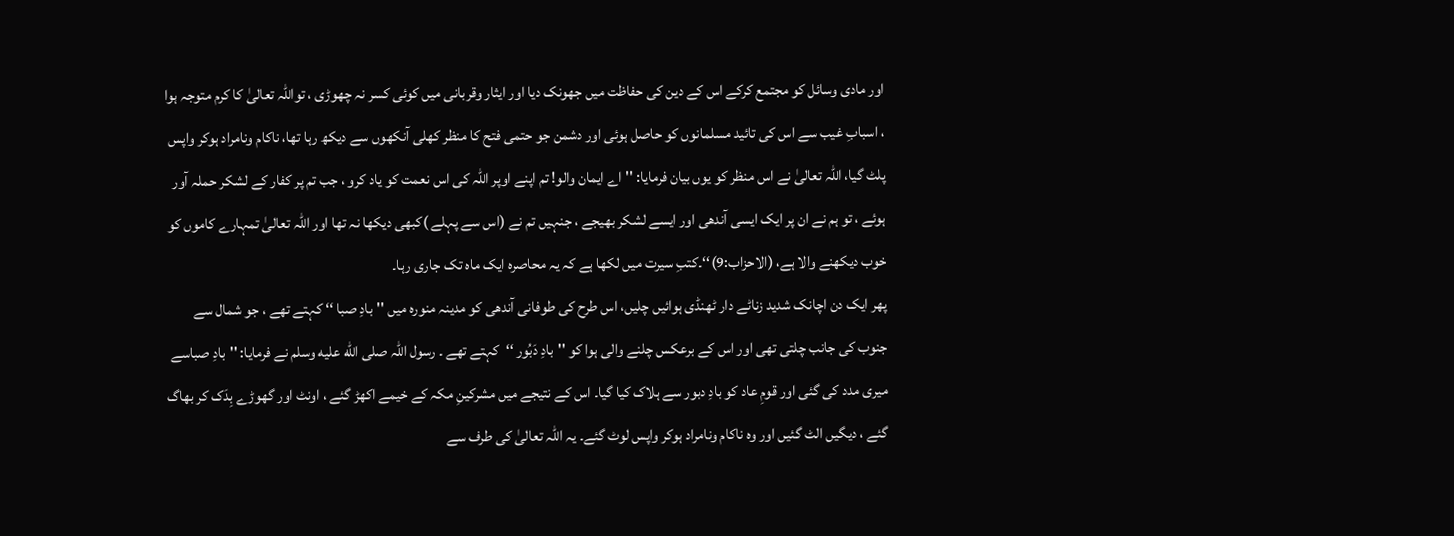اور مادی وسائل کو مجتمع کرکے اس کے دین کی حفاظت میں جھونک دیا اور ایثار وقربانی میں کوئی کسر نہ چھوڑی ، تواللہ تعالیٰ کا کرم متوجہ ہوا ، اسبابِ غیب سے اس کی تائید مسلمانوں کو حاصل ہوئی اور دشمن جو حتمی فتح کا منظر کھلی آنکھوں سے دیکھ رہا تھا، ناکام ونامراد ہوکر واپس پلٹ گیا، اللہ تعالیٰ نے اس منظر کو یوں بیان فرمایا: ''اے ایمان والو! تم اپنے اوپر اللہ کی اس نعمت کو یاد کرو ، جب تم پر کفار کے لشکر حملہ آور ہوئے ، تو ہم نے ان پر ایک ایسی آندھی اور ایسے لشکر بھیجے ، جنہیں تم نے (اس سے پہلے )کبھی دیکھا نہ تھا اور اللہ تعالیٰ تمہارے کاموں کو خوب دیکھنے والا ہے، (الاحزاب:9)‘‘۔کتبِ سیرت میں لکھا ہے کہ یہ محاصرہ ایک ماہ تک جاری رہا۔
پھر ایک دن اچانک شدید زناٹے دار ٹھنڈی ہوائیں چلیں، اس طرح کی طوفانی آندھی کو مدینہ منورہ میں ''بادِ صبا ‘‘ کہتے تھے ، جو شمال سے جنوب کی جانب چلتی تھی اور اس کے برعکس چلنے والی ہوا کو ''بادِ دَبُور ‘‘کہتے تھے ۔ رسول اللہ صلى الله عليه وسلم نے فرمایا: ''بادِ صباسے میری مدد کی گئی اور قومِ عاد کو بادِ دبور سے ہلاک کیا گیا۔ اس کے نتیجے میں مشرکینِ مکہ کے خیمے اکھڑ گئے ، اونٹ اور گھوڑے بِدَک کر بھاگ گئے ، دیگیں الٹ گئیں اور وہ ناکام ونامراد ہوکر واپس لوٹ گئے۔ یہ اللہ تعالیٰ کی طرف سے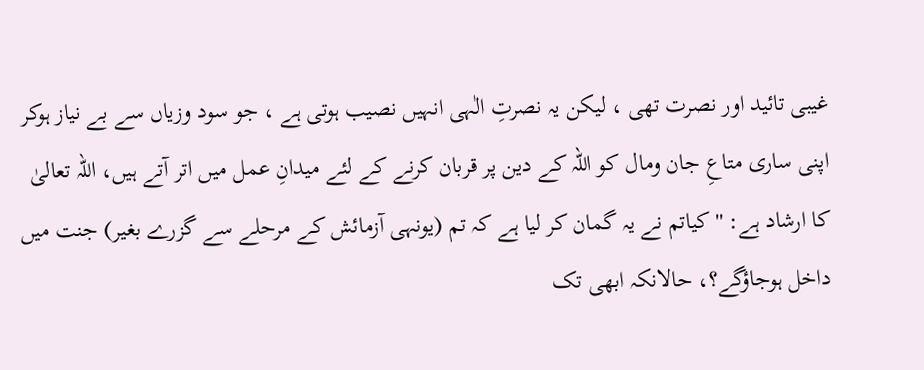غیبی تائید اور نصرت تھی ، لیکن یہ نصرتِ الٰہی انہیں نصیب ہوتی ہے ، جو سود وزیاں سے بے نیاز ہوکر اپنی ساری متاعِ جان ومال کو اللہ کے دین پر قربان کرنے کے لئے میدانِ عمل میں اتر آتے ہیں، اللہ تعالیٰ کا ارشاد ہے: ''کیاتم نے یہ گمان کر لیا ہے کہ تم (یونہی آزمائش کے مرحلے سے گزرے بغیر) جنت میں داخل ہوجاؤگے؟، حالانکہ ابھی تک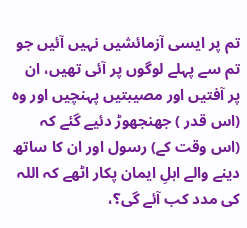تم پر ایسی آزمائشیں نہیں آئیں جو تم سے پہلے لوگوں پر آئی تھیں، ان پر آفتیں اور مصیبتیں پہنچیں اور وہ (اس قدر ) جھنجھوڑ دئیے گئے کہ (اس وقت کے) رسول اور ان کا ساتھ دینے والے اہلِ ایمان پکار اٹھے کہ اللہ کی مدد کب آئے گی؟،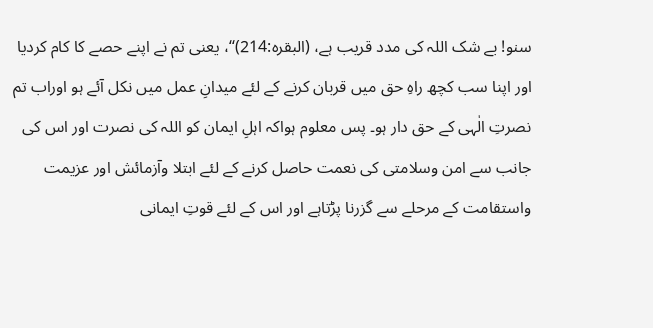سنو! بے شک اللہ کی مدد قریب ہے، (البقرہ:214)‘‘، یعنی تم نے اپنے حصے کا کام کردیا اور اپنا سب کچھ راہِ حق میں قربان کرنے کے لئے میدانِ عمل میں نکل آئے ہو اوراب تم نصرتِ الٰہی کے حق دار ہو۔ پس معلوم ہواکہ اہلِ ایمان کو اللہ کی نصرت اور اس کی جانب سے امن وسلامتی کی نعمت حاصل کرنے کے لئے ابتلا وآزمائش اور عزیمت واستقامت کے مرحلے سے گزرنا پڑتاہے اور اس کے لئے قوتِ ایمانی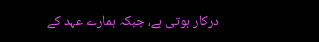درکار ہوتی ہے، جبکہ ہمارے عہد کے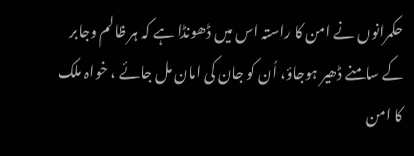حکمرانوں نے امن کا راستہ اس میں ڈھونڈا ہے کہ ہر ظالم وجابر کے سامنے ڈھیر ہوجاؤ، اُن کو جان کی امان مل جائے ، خواہ ملک کا امن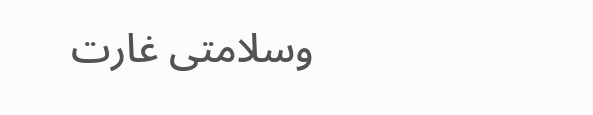وسلامتی غارت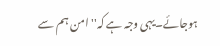ہوجائے۔یہی وجہ ہے کہ'' امن ہم سے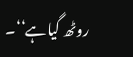روٹھ گیاہے‘‘۔